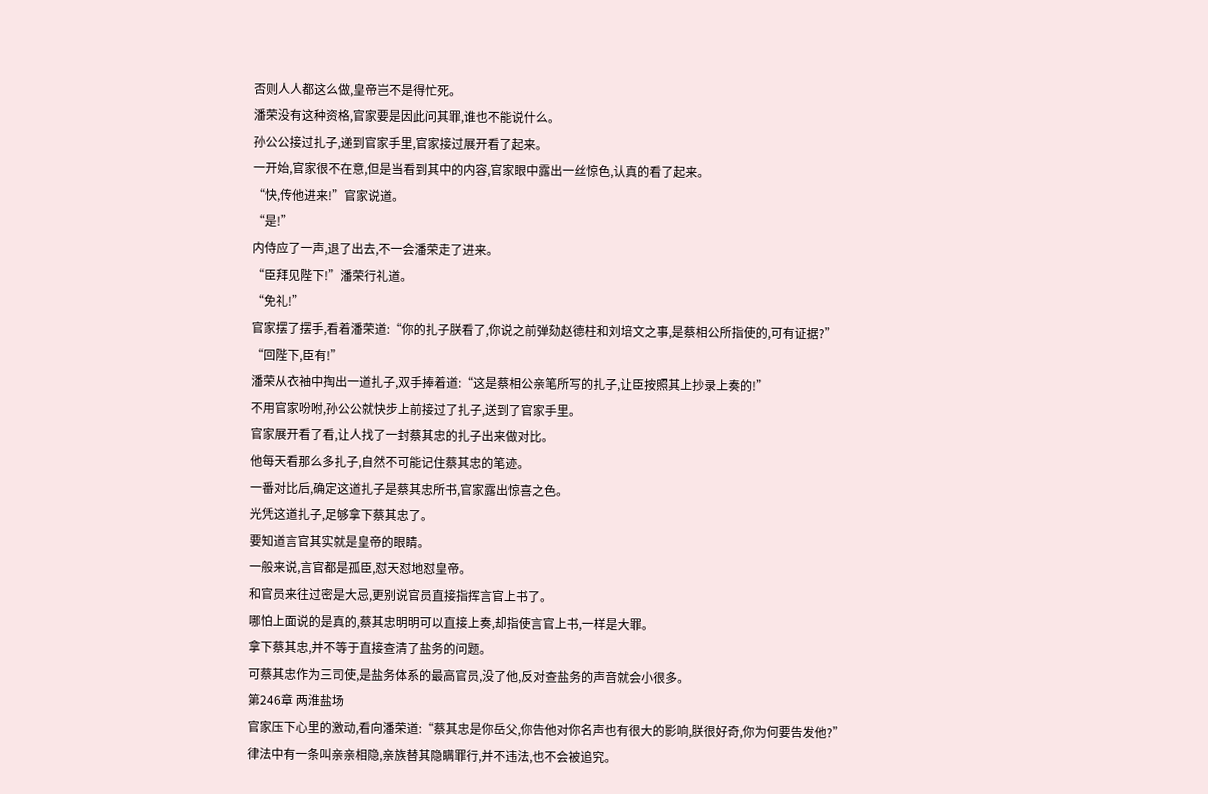否则人人都这么做,皇帝岂不是得忙死。
潘荣没有这种资格,官家要是因此问其罪,谁也不能说什么。
孙公公接过扎子,递到官家手里,官家接过展开看了起来。
一开始,官家很不在意,但是当看到其中的内容,官家眼中露出一丝惊色,认真的看了起来。
“快,传他进来!”官家说道。
“是!”
内侍应了一声,退了出去,不一会潘荣走了进来。
“臣拜见陛下!”潘荣行礼道。
“免礼!”
官家摆了摆手,看着潘荣道:“你的扎子朕看了,你说之前弹劾赵德柱和刘培文之事,是蔡相公所指使的,可有证据?”
“回陛下,臣有!”
潘荣从衣袖中掏出一道扎子,双手捧着道:“这是蔡相公亲笔所写的扎子,让臣按照其上抄录上奏的!”
不用官家吩咐,孙公公就快步上前接过了扎子,送到了官家手里。
官家展开看了看,让人找了一封蔡其忠的扎子出来做对比。
他每天看那么多扎子,自然不可能记住蔡其忠的笔迹。
一番对比后,确定这道扎子是蔡其忠所书,官家露出惊喜之色。
光凭这道扎子,足够拿下蔡其忠了。
要知道言官其实就是皇帝的眼睛。
一般来说,言官都是孤臣,怼天怼地怼皇帝。
和官员来往过密是大忌,更别说官员直接指挥言官上书了。
哪怕上面说的是真的,蔡其忠明明可以直接上奏,却指使言官上书,一样是大罪。
拿下蔡其忠,并不等于直接查清了盐务的问题。
可蔡其忠作为三司使,是盐务体系的最高官员,没了他,反对查盐务的声音就会小很多。
第246章 两淮盐场
官家压下心里的激动,看向潘荣道:“蔡其忠是你岳父,你告他对你名声也有很大的影响,朕很好奇,你为何要告发他?”
律法中有一条叫亲亲相隐,亲族替其隐瞒罪行,并不违法,也不会被追究。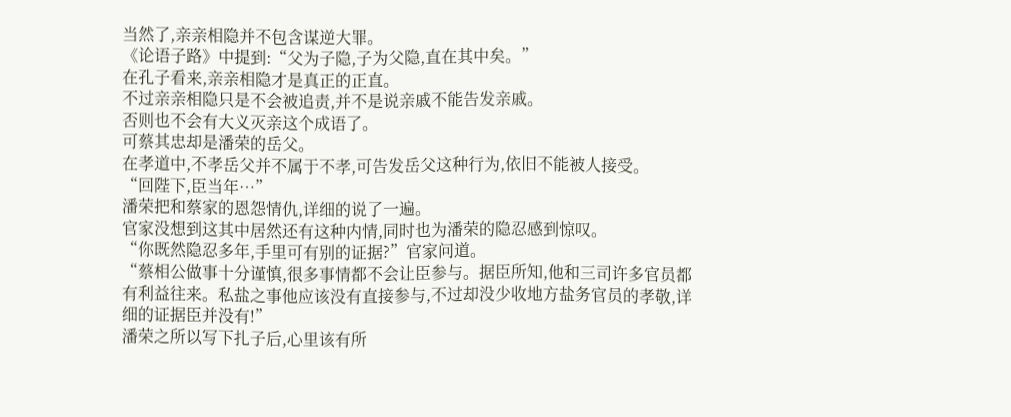当然了,亲亲相隐并不包含谋逆大罪。
《论语子路》中提到:“父为子隐,子为父隐,直在其中矣。”
在孔子看来,亲亲相隐才是真正的正直。
不过亲亲相隐只是不会被追责,并不是说亲戚不能告发亲戚。
否则也不会有大义灭亲这个成语了。
可蔡其忠却是潘荣的岳父。
在孝道中,不孝岳父并不属于不孝,可告发岳父这种行为,依旧不能被人接受。
“回陛下,臣当年…”
潘荣把和蔡家的恩怨情仇,详细的说了一遍。
官家没想到这其中居然还有这种内情,同时也为潘荣的隐忍感到惊叹。
“你既然隐忍多年,手里可有别的证据?”官家问道。
“蔡相公做事十分谨慎,很多事情都不会让臣参与。据臣所知,他和三司许多官员都有利益往来。私盐之事他应该没有直接参与,不过却没少收地方盐务官员的孝敬,详细的证据臣并没有!”
潘荣之所以写下扎子后,心里该有所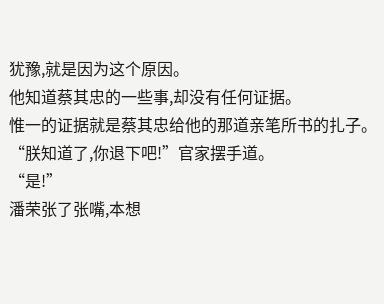犹豫,就是因为这个原因。
他知道蔡其忠的一些事,却没有任何证据。
惟一的证据就是蔡其忠给他的那道亲笔所书的扎子。
“朕知道了,你退下吧!”官家摆手道。
“是!”
潘荣张了张嘴,本想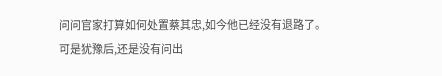问问官家打算如何处置蔡其忠,如今他已经没有退路了。
可是犹豫后,还是没有问出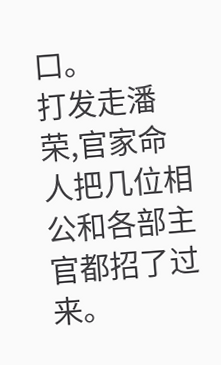口。
打发走潘荣,官家命人把几位相公和各部主官都招了过来。